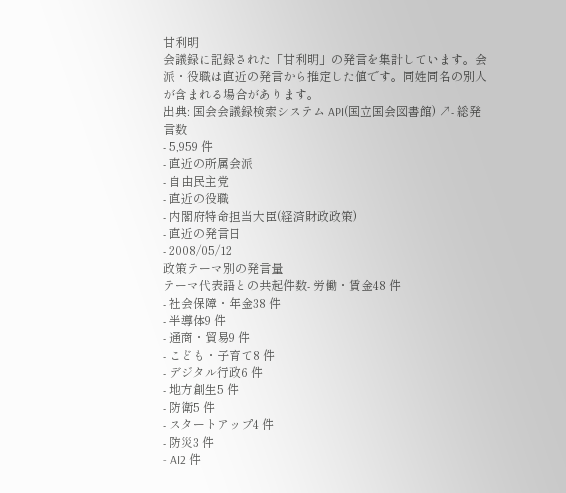甘利明
会議録に記録された「甘利明」の発言を集計しています。会派・役職は直近の発言から推定した値です。同姓同名の別人が含まれる場合があります。
出典: 国会会議録検索システム API(国立国会図書館) ↗- 総発言数
- 5,959 件
- 直近の所属会派
- 自由民主党
- 直近の役職
- 内閣府特命担当大臣(経済財政政策)
- 直近の発言日
- 2008/05/12
政策テーマ別の発言量
テーマ代表語との共起件数- 労働・賃金48 件
- 社会保障・年金38 件
- 半導体9 件
- 通商・貿易9 件
- こども・子育て8 件
- デジタル行政6 件
- 地方創生5 件
- 防衛5 件
- スタートアップ4 件
- 防災3 件
- AI2 件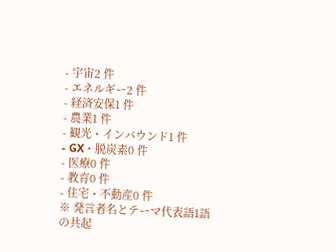- 宇宙2 件
- エネルギー2 件
- 経済安保1 件
- 農業1 件
- 観光・インバウンド1 件
- GX・脱炭素0 件
- 医療0 件
- 教育0 件
- 住宅・不動産0 件
※ 発言者名とテーマ代表語1語の共起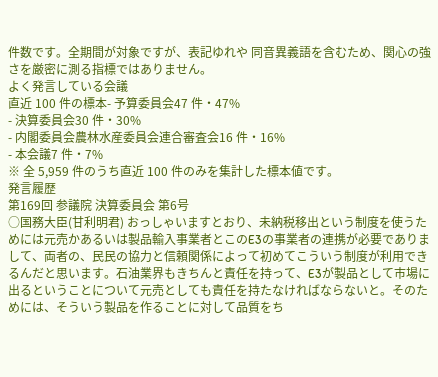件数です。全期間が対象ですが、表記ゆれや 同音異義語を含むため、関心の強さを厳密に測る指標ではありません。
よく発言している会議
直近 100 件の標本- 予算委員会47 件・47%
- 決算委員会30 件・30%
- 内閣委員会農林水産委員会連合審査会16 件・16%
- 本会議7 件・7%
※ 全 5,959 件のうち直近 100 件のみを集計した標本値です。
発言履歴
第169回 参議院 決算委員会 第6号
○国務大臣(甘利明君) おっしゃいますとおり、未納税移出という制度を使うためには元売かあるいは製品輸入事業者とこのE3の事業者の連携が必要でありまして、両者の、民民の協力と信頼関係によって初めてこういう制度が利用できるんだと思います。石油業界もきちんと責任を持って、E3が製品として市場に出るということについて元売としても責任を持たなければならないと。そのためには、そういう製品を作ることに対して品質をち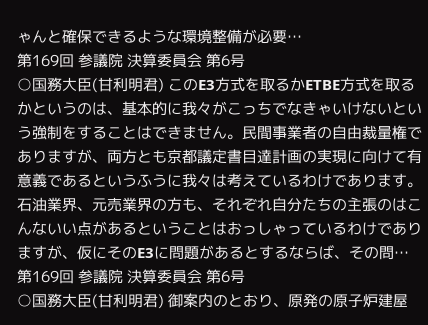ゃんと確保できるような環境整備が必要…
第169回 参議院 決算委員会 第6号
○国務大臣(甘利明君) このE3方式を取るかETBE方式を取るかというのは、基本的に我々がこっちでなきゃいけないという強制をすることはできません。民間事業者の自由裁量権でありますが、両方とも京都議定書目達計画の実現に向けて有意義であるというふうに我々は考えているわけであります。 石油業界、元売業界の方も、それぞれ自分たちの主張のはこんないい点があるということはおっしゃっているわけでありますが、仮にそのE3に問題があるとするならば、その問…
第169回 参議院 決算委員会 第6号
○国務大臣(甘利明君) 御案内のとおり、原発の原子炉建屋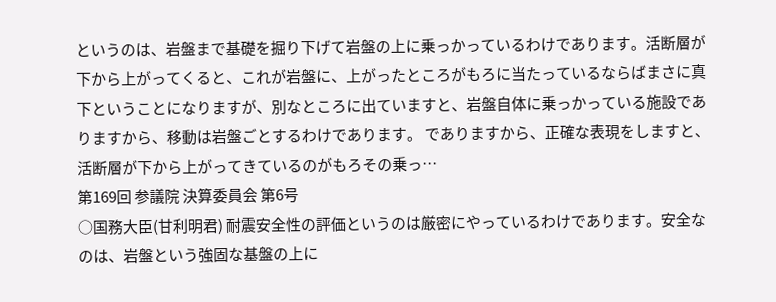というのは、岩盤まで基礎を掘り下げて岩盤の上に乗っかっているわけであります。活断層が下から上がってくると、これが岩盤に、上がったところがもろに当たっているならばまさに真下ということになりますが、別なところに出ていますと、岩盤自体に乗っかっている施設でありますから、移動は岩盤ごとするわけであります。 でありますから、正確な表現をしますと、活断層が下から上がってきているのがもろその乗っ…
第169回 参議院 決算委員会 第6号
○国務大臣(甘利明君) 耐震安全性の評価というのは厳密にやっているわけであります。安全なのは、岩盤という強固な基盤の上に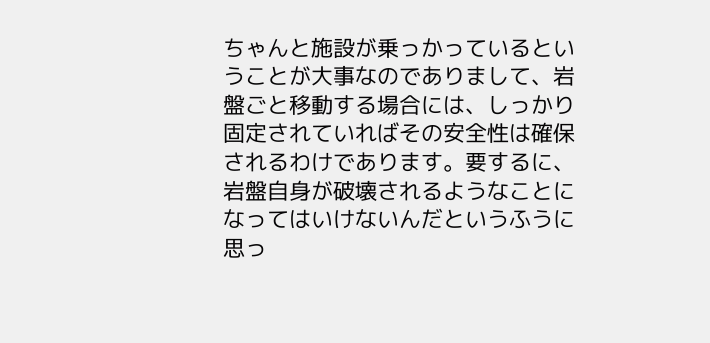ちゃんと施設が乗っかっているということが大事なのでありまして、岩盤ごと移動する場合には、しっかり固定されていればその安全性は確保されるわけであります。要するに、岩盤自身が破壊されるようなことになってはいけないんだというふうに思っ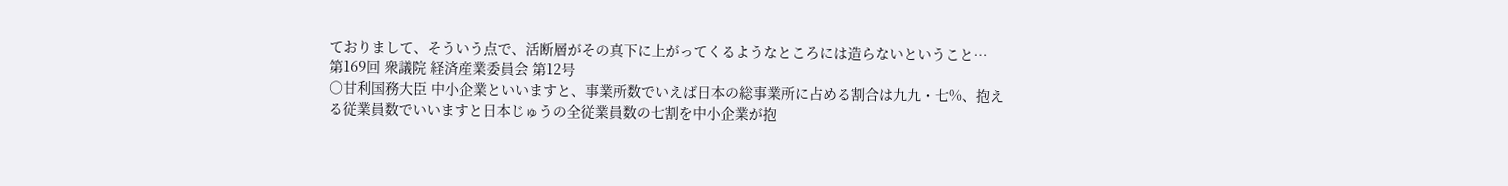ておりまして、そういう点で、活断層がその真下に上がってくるようなところには造らないということ…
第169回 衆議院 経済産業委員会 第12号
○甘利国務大臣 中小企業といいますと、事業所数でいえば日本の総事業所に占める割合は九九・七%、抱える従業員数でいいますと日本じゅうの全従業員数の七割を中小企業が抱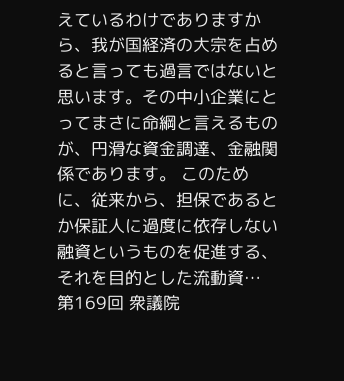えているわけでありますから、我が国経済の大宗を占めると言っても過言ではないと思います。その中小企業にとってまさに命綱と言えるものが、円滑な資金調達、金融関係であります。 このために、従来から、担保であるとか保証人に過度に依存しない融資というものを促進する、それを目的とした流動資…
第169回 衆議院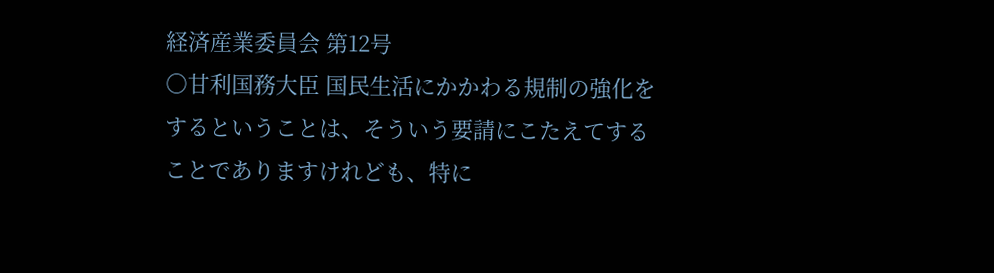経済産業委員会 第12号
○甘利国務大臣 国民生活にかかわる規制の強化をするということは、そういう要請にこたえてすることでありますけれども、特に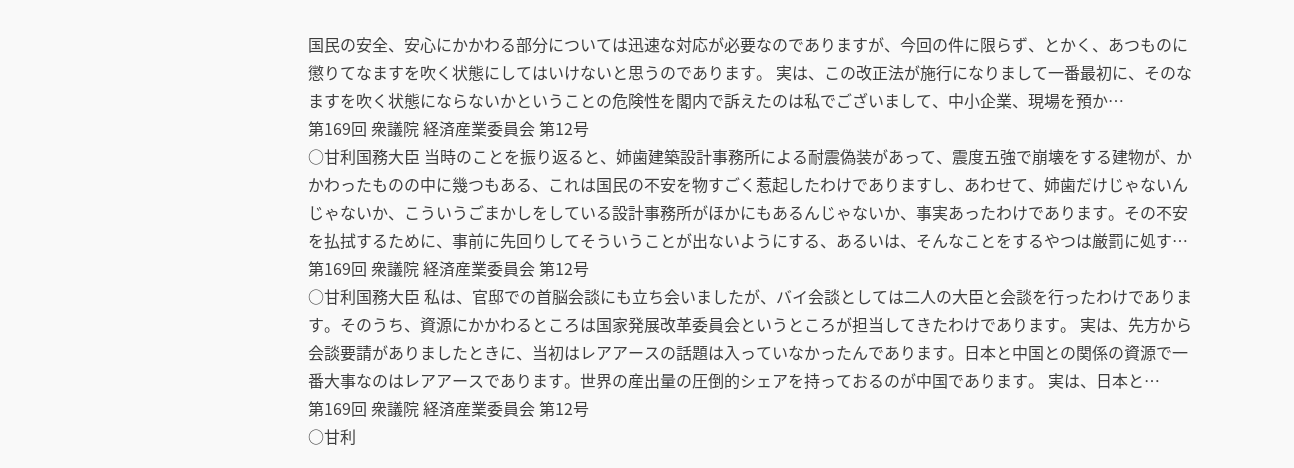国民の安全、安心にかかわる部分については迅速な対応が必要なのでありますが、今回の件に限らず、とかく、あつものに懲りてなますを吹く状態にしてはいけないと思うのであります。 実は、この改正法が施行になりまして一番最初に、そのなますを吹く状態にならないかということの危険性を閣内で訴えたのは私でございまして、中小企業、現場を預か…
第169回 衆議院 経済産業委員会 第12号
○甘利国務大臣 当時のことを振り返ると、姉歯建築設計事務所による耐震偽装があって、震度五強で崩壊をする建物が、かかわったものの中に幾つもある、これは国民の不安を物すごく惹起したわけでありますし、あわせて、姉歯だけじゃないんじゃないか、こういうごまかしをしている設計事務所がほかにもあるんじゃないか、事実あったわけであります。その不安を払拭するために、事前に先回りしてそういうことが出ないようにする、あるいは、そんなことをするやつは厳罰に処す…
第169回 衆議院 経済産業委員会 第12号
○甘利国務大臣 私は、官邸での首脳会談にも立ち会いましたが、バイ会談としては二人の大臣と会談を行ったわけであります。そのうち、資源にかかわるところは国家発展改革委員会というところが担当してきたわけであります。 実は、先方から会談要請がありましたときに、当初はレアアースの話題は入っていなかったんであります。日本と中国との関係の資源で一番大事なのはレアアースであります。世界の産出量の圧倒的シェアを持っておるのが中国であります。 実は、日本と…
第169回 衆議院 経済産業委員会 第12号
○甘利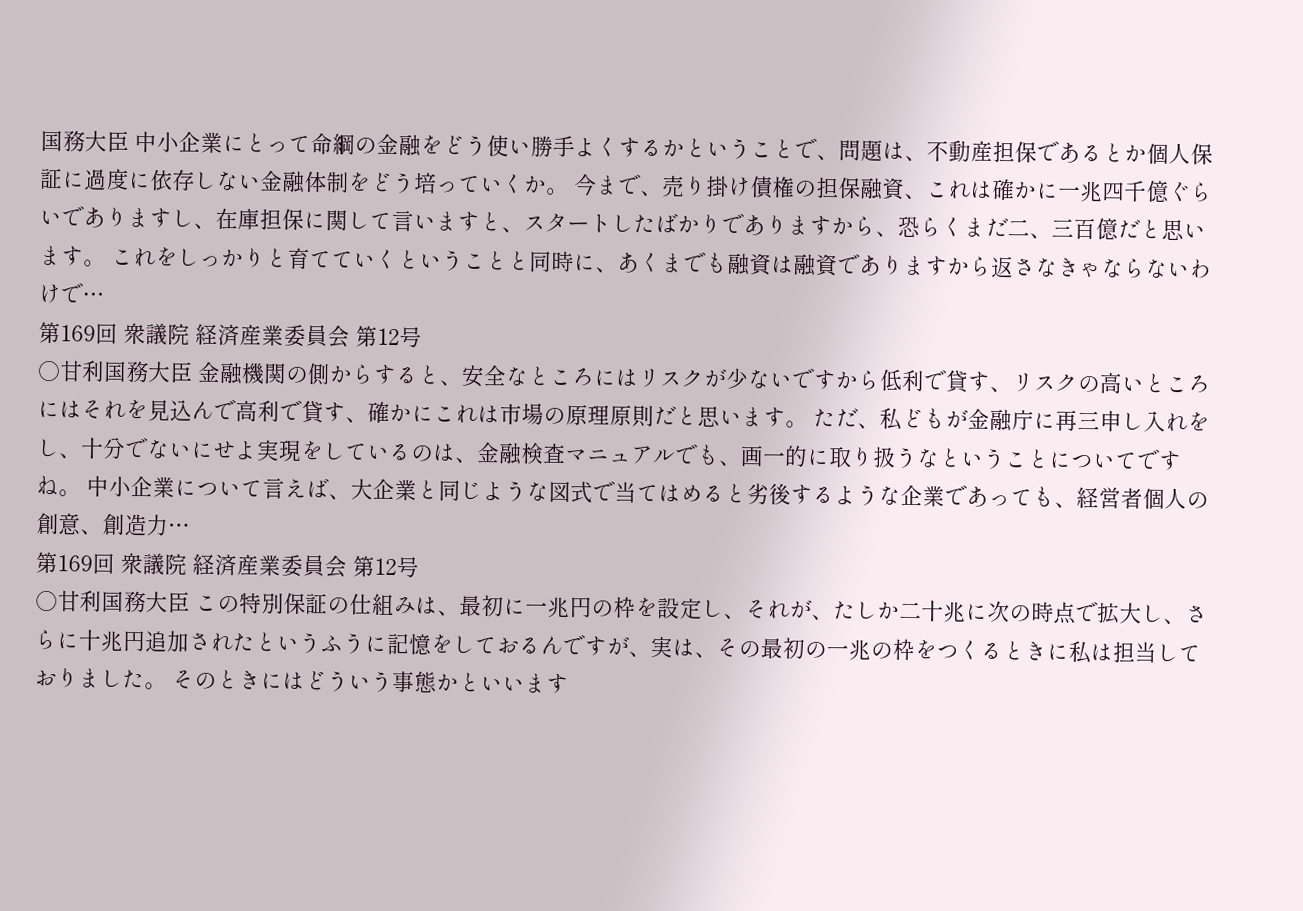国務大臣 中小企業にとって命綱の金融をどう使い勝手よくするかということで、問題は、不動産担保であるとか個人保証に過度に依存しない金融体制をどう培っていくか。 今まで、売り掛け債権の担保融資、これは確かに一兆四千億ぐらいでありますし、在庫担保に関して言いますと、スタートしたばかりでありますから、恐らくまだ二、三百億だと思います。 これをしっかりと育てていくということと同時に、あくまでも融資は融資でありますから返さなきゃならないわけで…
第169回 衆議院 経済産業委員会 第12号
○甘利国務大臣 金融機関の側からすると、安全なところにはリスクが少ないですから低利で貸す、リスクの高いところにはそれを見込んで高利で貸す、確かにこれは市場の原理原則だと思います。 ただ、私どもが金融庁に再三申し入れをし、十分でないにせよ実現をしているのは、金融検査マニュアルでも、画一的に取り扱うなということについてですね。 中小企業について言えば、大企業と同じような図式で当てはめると劣後するような企業であっても、経営者個人の創意、創造力…
第169回 衆議院 経済産業委員会 第12号
○甘利国務大臣 この特別保証の仕組みは、最初に一兆円の枠を設定し、それが、たしか二十兆に次の時点で拡大し、さらに十兆円追加されたというふうに記憶をしておるんですが、実は、その最初の一兆の枠をつくるときに私は担当しておりました。 そのときにはどういう事態かといいます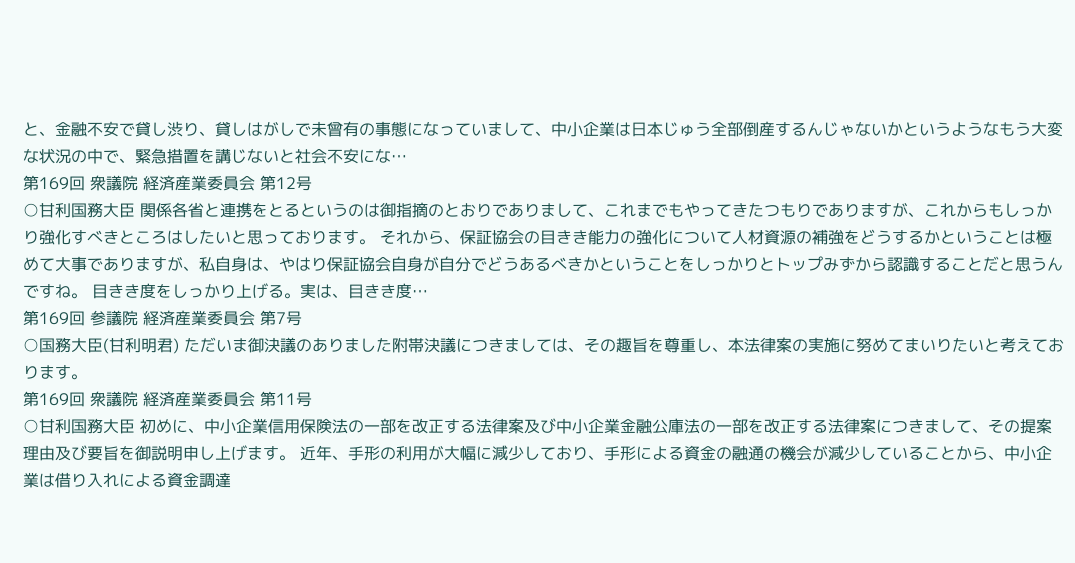と、金融不安で貸し渋り、貸しはがしで未曾有の事態になっていまして、中小企業は日本じゅう全部倒産するんじゃないかというようなもう大変な状況の中で、緊急措置を講じないと社会不安にな…
第169回 衆議院 経済産業委員会 第12号
○甘利国務大臣 関係各省と連携をとるというのは御指摘のとおりでありまして、これまでもやってきたつもりでありますが、これからもしっかり強化すべきところはしたいと思っております。 それから、保証協会の目きき能力の強化について人材資源の補強をどうするかということは極めて大事でありますが、私自身は、やはり保証協会自身が自分でどうあるべきかということをしっかりとトップみずから認識することだと思うんですね。 目きき度をしっかり上げる。実は、目きき度…
第169回 参議院 経済産業委員会 第7号
○国務大臣(甘利明君) ただいま御決議のありました附帯決議につきましては、その趣旨を尊重し、本法律案の実施に努めてまいりたいと考えております。
第169回 衆議院 経済産業委員会 第11号
○甘利国務大臣 初めに、中小企業信用保険法の一部を改正する法律案及び中小企業金融公庫法の一部を改正する法律案につきまして、その提案理由及び要旨を御説明申し上げます。 近年、手形の利用が大幅に減少しており、手形による資金の融通の機会が減少していることから、中小企業は借り入れによる資金調達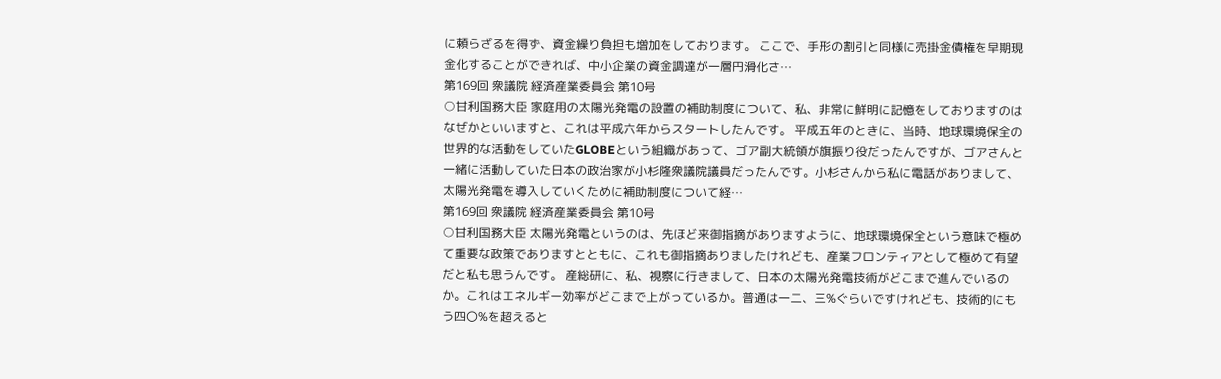に頼らざるを得ず、資金繰り負担も増加をしております。 ここで、手形の割引と同様に売掛金債権を早期現金化することができれば、中小企業の資金調達が一層円滑化さ…
第169回 衆議院 経済産業委員会 第10号
○甘利国務大臣 家庭用の太陽光発電の設置の補助制度について、私、非常に鮮明に記憶をしておりますのはなぜかといいますと、これは平成六年からスタートしたんです。 平成五年のときに、当時、地球環境保全の世界的な活動をしていたGLOBEという組織があって、ゴア副大統領が旗振り役だったんですが、ゴアさんと一緒に活動していた日本の政治家が小杉隆衆議院議員だったんです。小杉さんから私に電話がありまして、太陽光発電を導入していくために補助制度について経…
第169回 衆議院 経済産業委員会 第10号
○甘利国務大臣 太陽光発電というのは、先ほど来御指摘がありますように、地球環境保全という意味で極めて重要な政策でありますとともに、これも御指摘ありましたけれども、産業フロンティアとして極めて有望だと私も思うんです。 産総研に、私、視察に行きまして、日本の太陽光発電技術がどこまで進んでいるのか。これはエネルギー効率がどこまで上がっているか。普通は一二、三%ぐらいですけれども、技術的にもう四〇%を超えると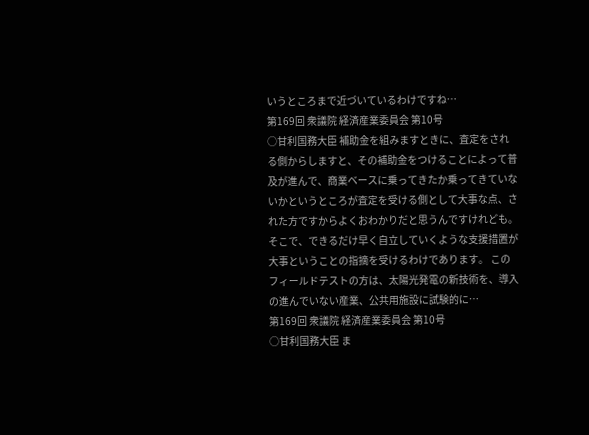いうところまで近づいているわけですね…
第169回 衆議院 経済産業委員会 第10号
○甘利国務大臣 補助金を組みますときに、査定をされる側からしますと、その補助金をつけることによって普及が進んで、商業ベースに乗ってきたか乗ってきていないかというところが査定を受ける側として大事な点、された方ですからよくおわかりだと思うんですけれども。そこで、できるだけ早く自立していくような支援措置が大事ということの指摘を受けるわけであります。 このフィールドテストの方は、太陽光発電の新技術を、導入の進んでいない産業、公共用施設に試験的に…
第169回 衆議院 経済産業委員会 第10号
○甘利国務大臣 ま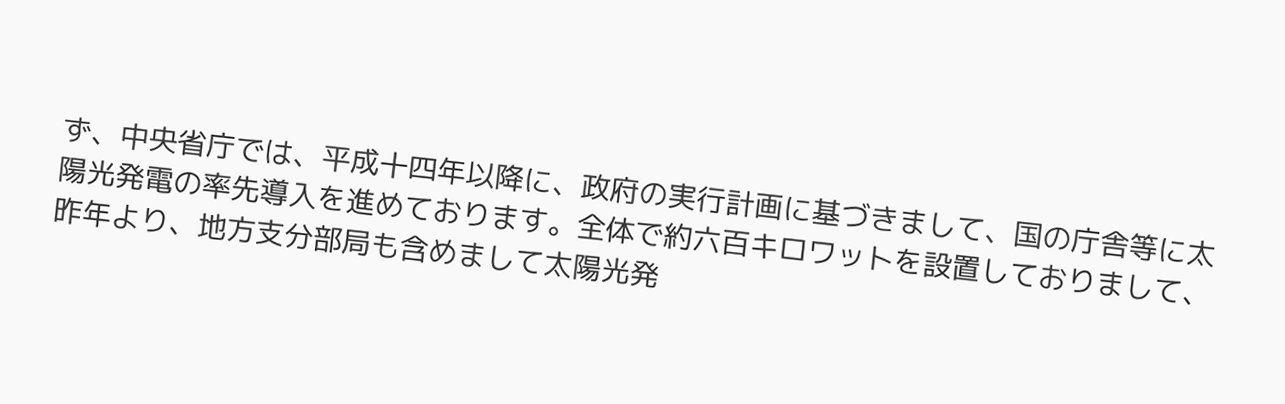ず、中央省庁では、平成十四年以降に、政府の実行計画に基づきまして、国の庁舎等に太陽光発電の率先導入を進めております。全体で約六百キロワットを設置しておりまして、昨年より、地方支分部局も含めまして太陽光発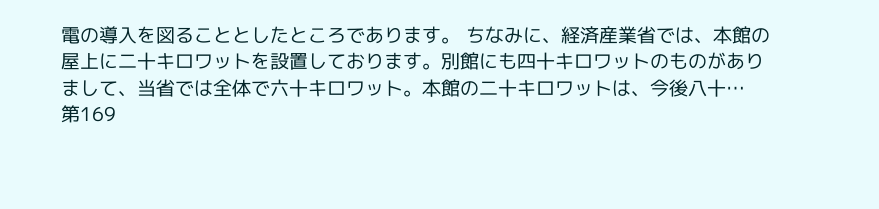電の導入を図ることとしたところであります。 ちなみに、経済産業省では、本館の屋上に二十キロワットを設置しております。別館にも四十キロワットのものがありまして、当省では全体で六十キロワット。本館の二十キロワットは、今後八十…
第169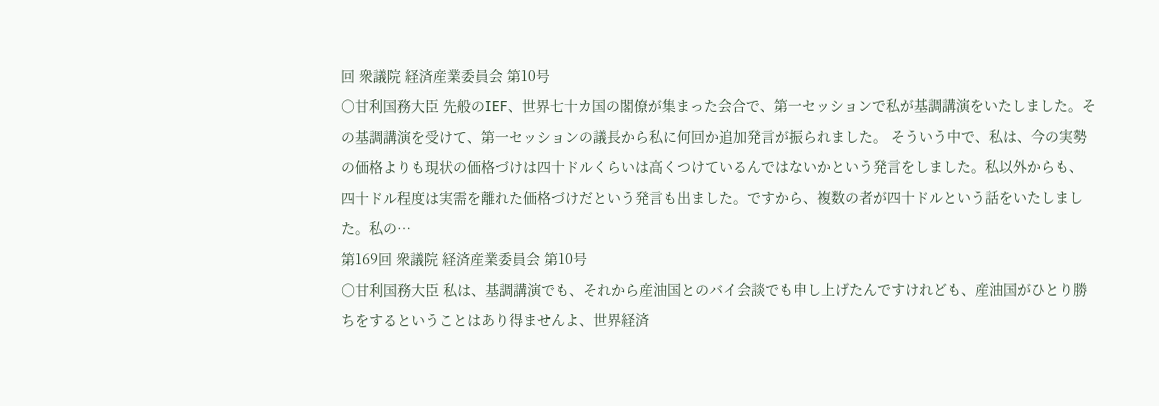回 衆議院 経済産業委員会 第10号
○甘利国務大臣 先般のIEF、世界七十カ国の閣僚が集まった会合で、第一セッションで私が基調講演をいたしました。その基調講演を受けて、第一セッションの議長から私に何回か追加発言が振られました。 そういう中で、私は、今の実勢の価格よりも現状の価格づけは四十ドルくらいは高くつけているんではないかという発言をしました。私以外からも、四十ドル程度は実需を離れた価格づけだという発言も出ました。ですから、複数の者が四十ドルという話をいたしました。私の…
第169回 衆議院 経済産業委員会 第10号
○甘利国務大臣 私は、基調講演でも、それから産油国とのバイ会談でも申し上げたんですけれども、産油国がひとり勝ちをするということはあり得ませんよ、世界経済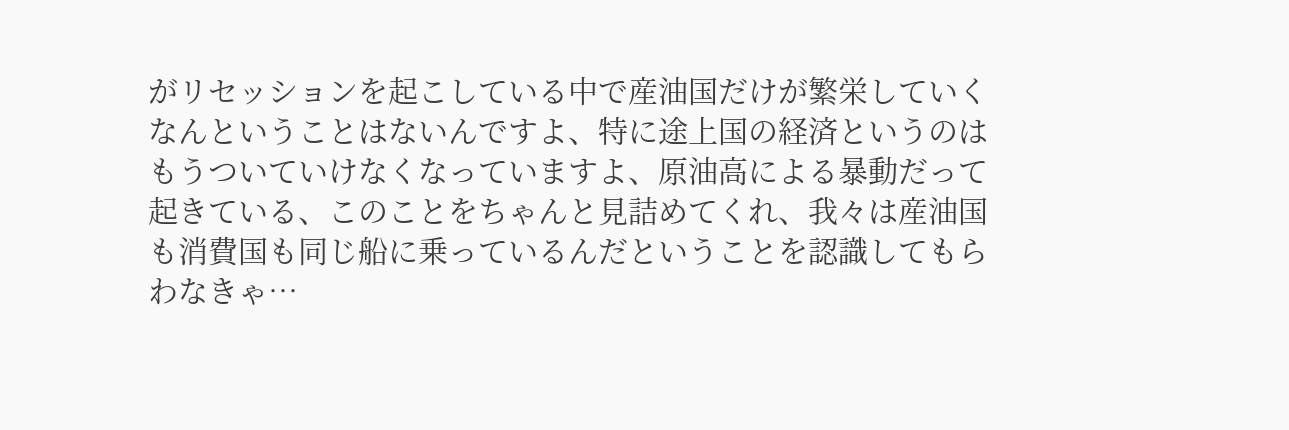がリセッションを起こしている中で産油国だけが繁栄していくなんということはないんですよ、特に途上国の経済というのはもうついていけなくなっていますよ、原油高による暴動だって起きている、このことをちゃんと見詰めてくれ、我々は産油国も消費国も同じ船に乗っているんだということを認識してもらわなきゃ…